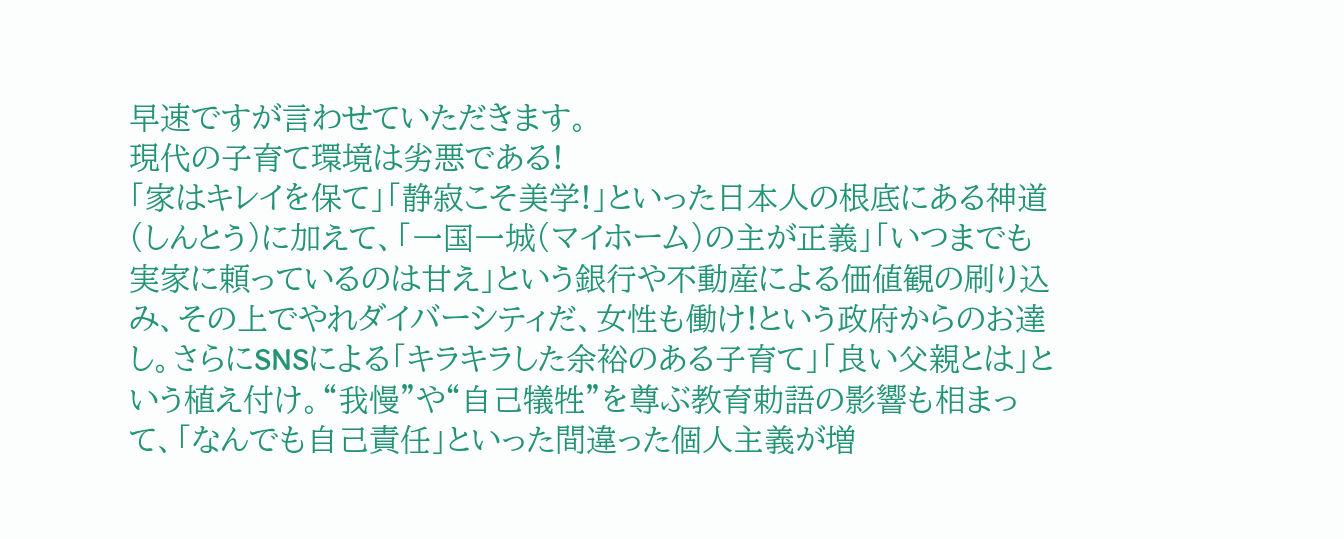早速ですが言わせていただきます。
現代の子育て環境は劣悪である!
「家はキレイを保て」「静寂こそ美学!」といった日本人の根底にある神道(しんとう)に加えて、「一国一城(マイホーム)の主が正義」「いつまでも実家に頼っているのは甘え」という銀行や不動産による価値観の刷り込み、その上でやれダイバーシティだ、女性も働け!という政府からのお達し。さらにSNSによる「キラキラした余裕のある子育て」「良い父親とは」という植え付け。“我慢”や“自己犠牲”を尊ぶ教育勅語の影響も相まって、「なんでも自己責任」といった間違った個人主義が増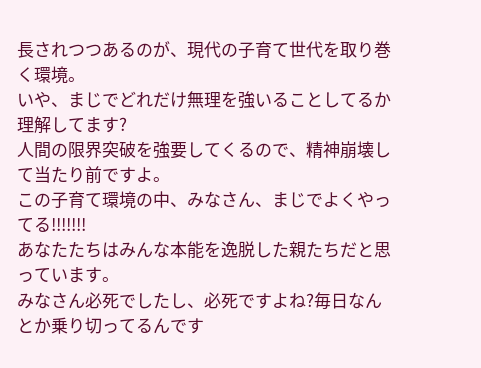長されつつあるのが、現代の子育て世代を取り巻く環境。
いや、まじでどれだけ無理を強いることしてるか理解してます?
人間の限界突破を強要してくるので、精神崩壊して当たり前ですよ。
この子育て環境の中、みなさん、まじでよくやってる!!!!!!!
あなたたちはみんな本能を逸脱した親たちだと思っています。
みなさん必死でしたし、必死ですよね?毎日なんとか乗り切ってるんです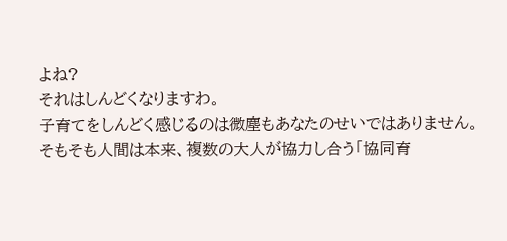よね?
それはしんどくなりますわ。
子育てをしんどく感じるのは微塵もあなたのせいではありません。
そもそも人間は本来、複数の大人が協力し合う「協同育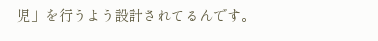児」を行うよう設計されてるんです。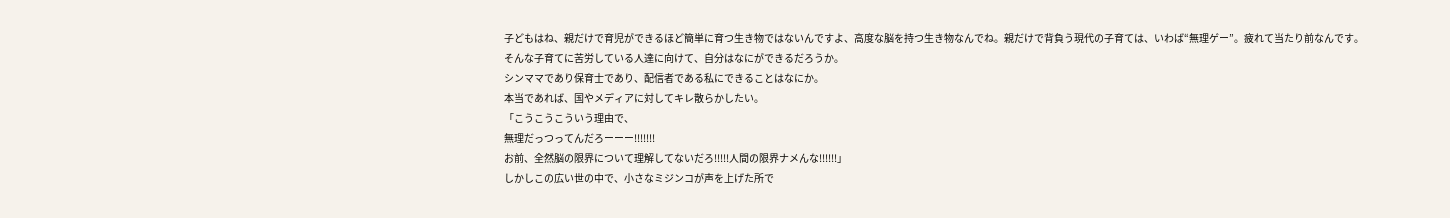子どもはね、親だけで育児ができるほど簡単に育つ生き物ではないんですよ、高度な脳を持つ生き物なんでね。親だけで背負う現代の子育ては、いわば“無理ゲー”。疲れて当たり前なんです。
そんな子育てに苦労している人達に向けて、自分はなにができるだろうか。
シンママであり保育士であり、配信者である私にできることはなにか。
本当であれば、国やメディアに対してキレ散らかしたい。
「こうこうこういう理由で、
無理だっつってんだろーーー!!!!!!!
お前、全然脳の限界について理解してないだろ!!!!!人間の限界ナメんな!!!!!!」
しかしこの広い世の中で、小さなミジンコが声を上げた所で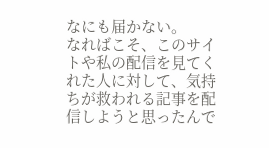なにも届かない。
なればこそ、このサイトや私の配信を見てくれた人に対して、気持ちが救われる記事を配信しようと思ったんで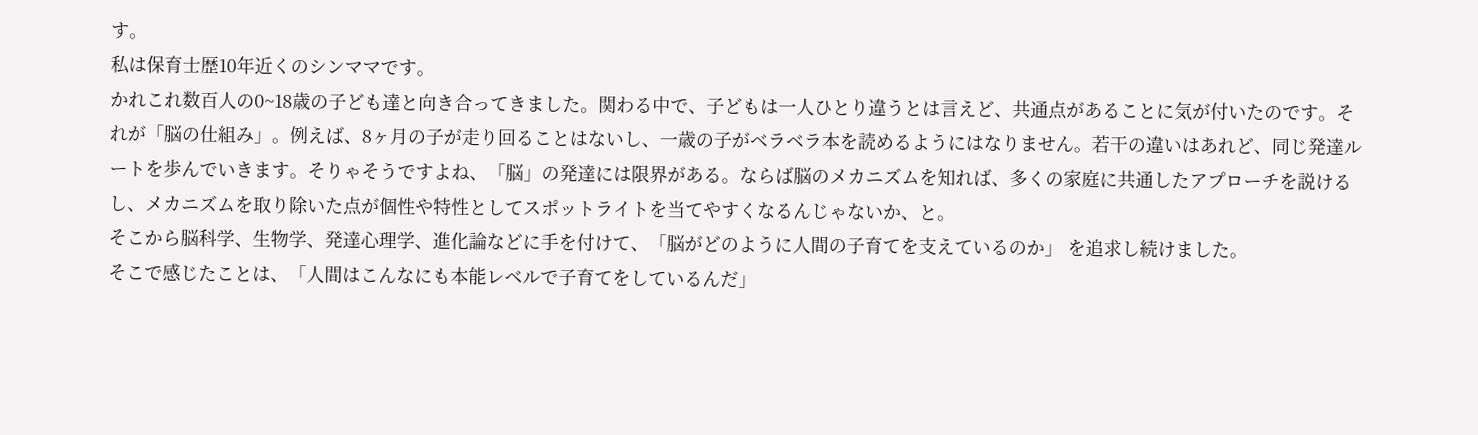す。
私は保育士歴10年近くのシンママです。
かれこれ数百人の0~18歳の子ども達と向き合ってきました。関わる中で、子どもは一人ひとり違うとは言えど、共通点があることに気が付いたのです。それが「脳の仕組み」。例えば、8ヶ月の子が走り回ることはないし、一歳の子がベラベラ本を読めるようにはなりません。若干の違いはあれど、同じ発達ルートを歩んでいきます。そりゃそうですよね、「脳」の発達には限界がある。ならば脳のメカニズムを知れば、多くの家庭に共通したアプローチを説けるし、メカニズムを取り除いた点が個性や特性としてスポットライトを当てやすくなるんじゃないか、と。
そこから脳科学、生物学、発達心理学、進化論などに手を付けて、「脳がどのように人間の子育てを支えているのか」 を追求し続けました。
そこで感じたことは、「人間はこんなにも本能レベルで子育てをしているんだ」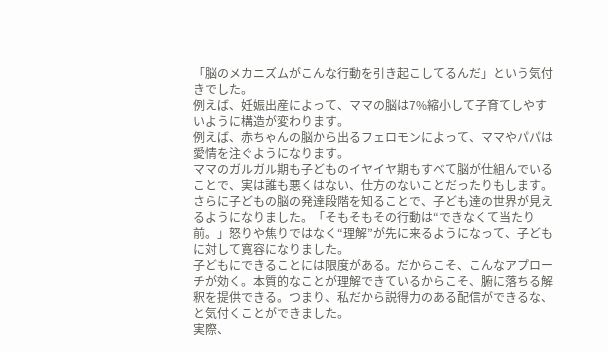「脳のメカニズムがこんな行動を引き起こしてるんだ」という気付きでした。
例えば、妊娠出産によって、ママの脳は7%縮小して子育てしやすいように構造が変わります。
例えば、赤ちゃんの脳から出るフェロモンによって、ママやパパは愛情を注ぐようになります。
ママのガルガル期も子どものイヤイヤ期もすべて脳が仕組んでいることで、実は誰も悪くはない、仕方のないことだったりもします。
さらに子どもの脳の発達段階を知ることで、子ども達の世界が見えるようになりました。「そもそもその行動は“できなくて当たり前。」怒りや焦りではなく“理解”が先に来るようになって、子どもに対して寛容になりました。
子どもにできることには限度がある。だからこそ、こんなアプローチが効く。本質的なことが理解できているからこそ、腑に落ちる解釈を提供できる。つまり、私だから説得力のある配信ができるな、と気付くことができました。
実際、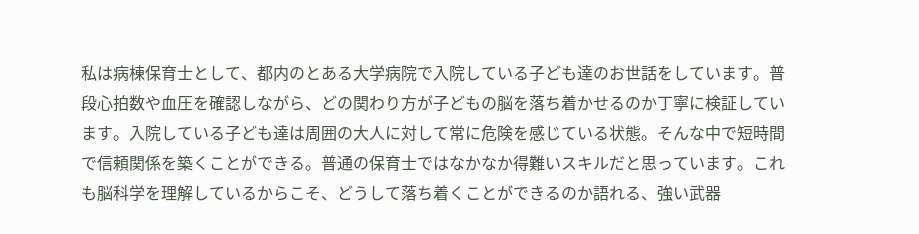私は病棟保育士として、都内のとある大学病院で入院している子ども達のお世話をしています。普段心拍数や血圧を確認しながら、どの関わり方が子どもの脳を落ち着かせるのか丁寧に検証しています。入院している子ども達は周囲の大人に対して常に危険を感じている状態。そんな中で短時間で信頼関係を築くことができる。普通の保育士ではなかなか得難いスキルだと思っています。これも脳科学を理解しているからこそ、どうして落ち着くことができるのか語れる、強い武器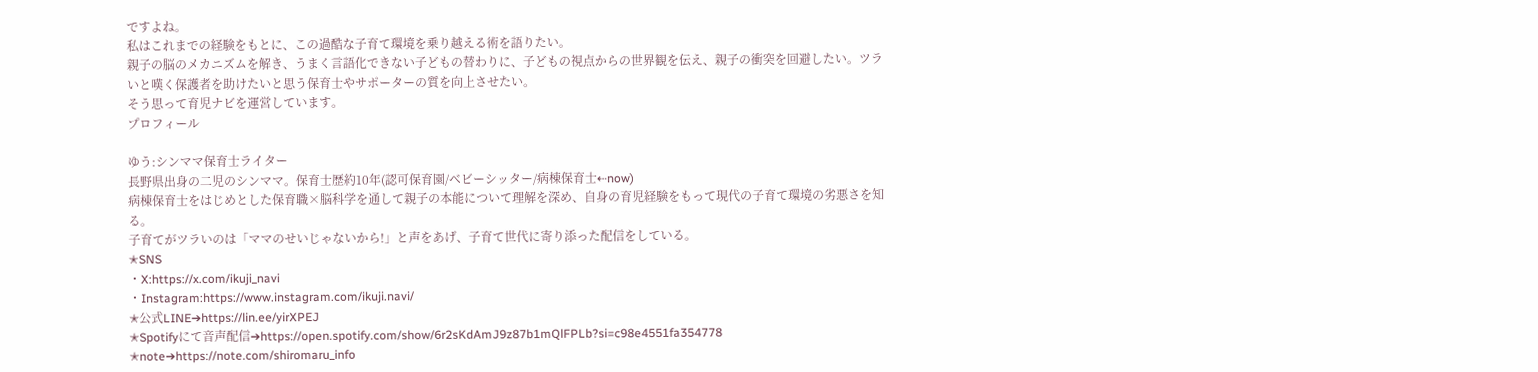ですよね。
私はこれまでの経験をもとに、この過酷な子育て環境を乗り越える術を語りたい。
親子の脳のメカニズムを解き、うまく言語化できない子どもの替わりに、子どもの視点からの世界観を伝え、親子の衝突を回避したい。ツラいと嘆く保護者を助けたいと思う保育士やサポーターの質を向上させたい。
そう思って育児ナビを運営しています。
プロフィール

ゆう:シンママ保育士ライター
長野県出身の二児のシンママ。保育士歴約10年(認可保育園/ベビーシッター/病棟保育士⇠now)
病棟保育士をはじめとした保育職×脳科学を通して親子の本能について理解を深め、自身の育児経験をもって現代の子育て環境の劣悪さを知る。
子育てがツラいのは「ママのせいじゃないから!」と声をあげ、子育て世代に寄り添った配信をしている。
✭SNS
・X:https://x.com/ikuji_navi
・Instagram:https://www.instagram.com/ikuji.navi/
✭公式LINE➔https://lin.ee/yirXPEJ
✭Spotifyにて音声配信➔https://open.spotify.com/show/6r2sKdAmJ9z87b1mQlFPLb?si=c98e4551fa354778
✭note➔https://note.com/shiromaru_info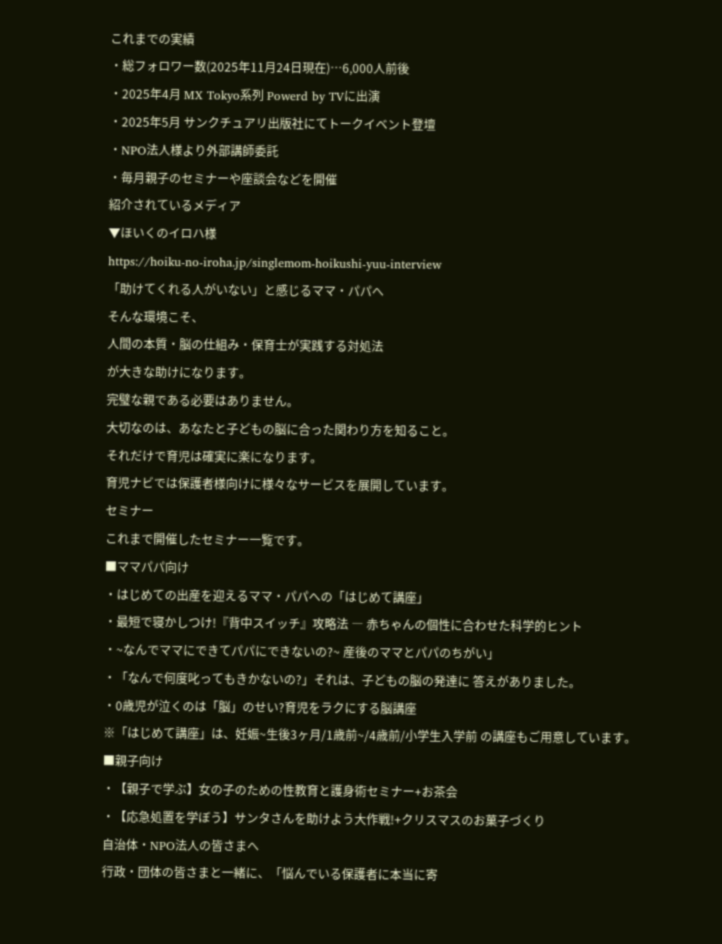これまでの実績
・総フォロワー数(2025年11月24日現在)…6,000人前後
・2025年4月 MX Tokyo系列 Powerd by TVに出演
・2025年5月 サンクチュアリ出版社にてトークイベント登壇
・NPO法人様より外部講師委託
・毎月親子のセミナーや座談会などを開催
紹介されているメディア
▼ほいくのイロハ様
https://hoiku-no-iroha.jp/singlemom-hoikushi-yuu-interview
「助けてくれる人がいない」と感じるママ・パパへ
そんな環境こそ、
人間の本質・脳の仕組み・保育士が実践する対処法
が大きな助けになります。
完璧な親である必要はありません。
大切なのは、あなたと子どもの脳に合った関わり方を知ること。
それだけで育児は確実に楽になります。
育児ナビでは保護者様向けに様々なサービスを展開しています。
セミナー
これまで開催したセミナー一覧です。
■ママパパ向け
・はじめての出産を迎えるママ・パパへの「はじめて講座」
・最短で寝かしつけ!『背中スイッチ』攻略法 ― 赤ちゃんの個性に合わせた科学的ヒント
・~なんでママにできてパパにできないの?~ 産後のママとパパのちがい」
・「なんで何度叱ってもきかないの?」それは、子どもの脳の発達に 答えがありました。
・0歳児が泣くのは「脳」のせい?育児をラクにする脳講座
※「はじめて講座」は、妊娠~生後3ヶ月/1歳前~/4歳前/小学生入学前 の講座もご用意しています。
■親子向け
・【親子で学ぶ】女の子のための性教育と護身術セミナー+お茶会
・【応急処置を学ぼう】サンタさんを助けよう大作戦!+クリスマスのお菓子づくり
自治体・NPO法人の皆さまへ
行政・団体の皆さまと一緒に、「悩んでいる保護者に本当に寄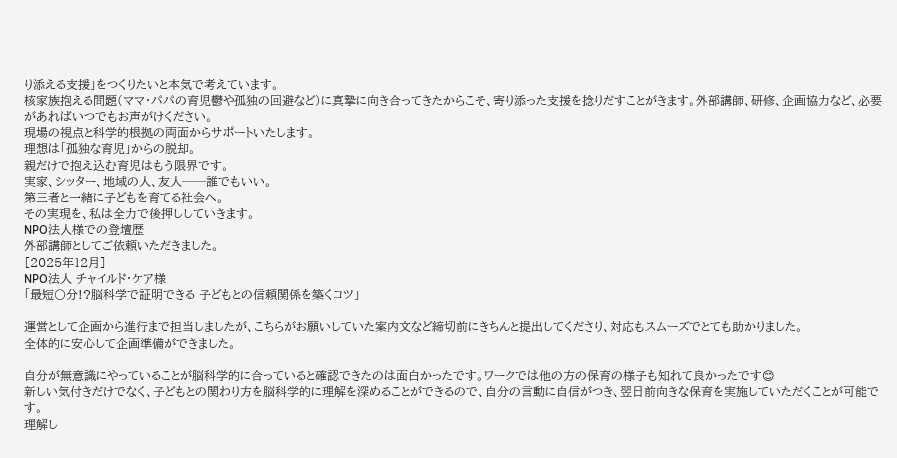り添える支援」をつくりたいと本気で考えています。
核家族抱える問題(ママ・パパの育児鬱や孤独の回避など)に真摯に向き合ってきたからこそ、寄り添った支援を捻りだすことがきます。外部講師、研修、企画協力など、必要があればいつでもお声がけください。
現場の視点と科学的根拠の両面からサポートいたします。
理想は「孤独な育児」からの脱却。
親だけで抱え込む育児はもう限界です。
実家、シッター、地域の人、友人──誰でもいい。
第三者と一緒に子どもを育てる社会へ。
その実現を、私は全力で後押ししていきます。
NPO法人様での登壇歴
外部講師としてご依頼いただきました。
[2025年12月]
NPO法人 チャイルド・ケア様
「最短〇分!?脳科学で証明できる 子どもとの信頼関係を築くコツ」

運営として企画から進行まで担当しましたが、こちらがお願いしていた案内文など締切前にきちんと提出してくださり、対応もスムーズでとても助かりました。
全体的に安心して企画準備ができました。

自分が無意識にやっていることが脳科学的に合っていると確認できたのは面白かったです。ワークでは他の方の保育の様子も知れて良かったです😊
新しい気付きだけでなく、子どもとの関わり方を脳科学的に理解を深めることができるので、自分の言動に自信がつき、翌日前向きな保育を実施していただくことが可能です。
理解し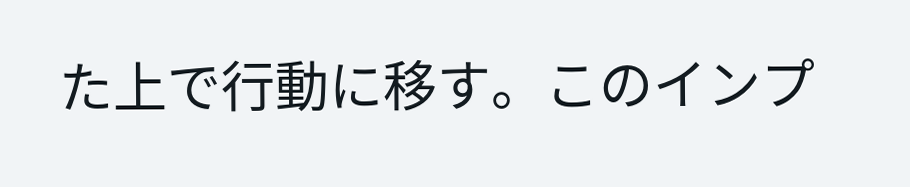た上で行動に移す。このインプ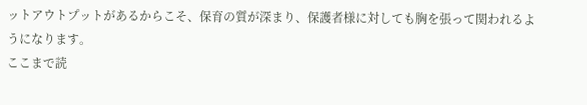ットアウトプットがあるからこそ、保育の質が深まり、保護者様に対しても胸を張って関われるようになります。
ここまで読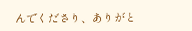んでくださり、ありがと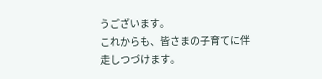うございます。
これからも、皆さまの子育てに伴走しつづけます。